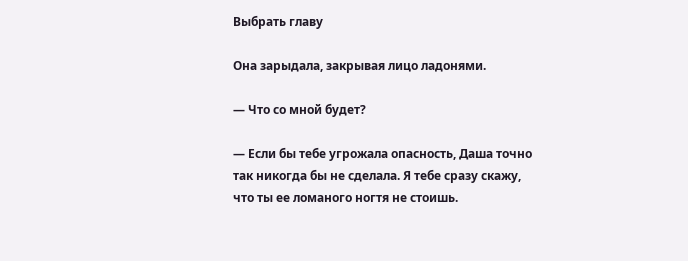Выбрать главу

Она зарыдала, закрывая лицо ладонями.

— Что со мной будет?

— Если бы тебе угрожала опасность, Даша точно так никогда бы не сделала. Я тебе сразу скажу, что ты ее ломаного ногтя не стоишь.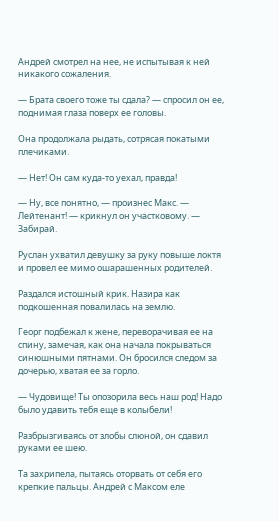Андрей смотрел на нее, не испытывая к ней никакого сожаления.

— Брата своего тоже ты сдала? — спросил он ее, поднимая глаза поверх ее головы.

Она продолжала рыдать, сотрясая покатыми плечиками.

— Нет! Он сам куда-то уехал, правда!

— Ну, все понятно, — произнес Макс. — Лейтенант! — крикнул он участковому. — Забирай.

Руслан ухватил девушку за руку повыше локтя и провел ее мимо ошарашенных родителей.

Раздался истошный крик. Назира как подкошенная повалилась на землю.

Георг подбежал к жене, переворачивая ее на спину, замечая, как она начала покрываться синюшными пятнами. Он бросился следом за дочерью, хватая ее за горло.

— Чудовище! Ты опозорила весь наш род! Надо было удавить тебя еще в колыбели!

Разбрызгиваясь от злобы слюной, он сдавил руками ее шею.

Та захрипела, пытаясь оторвать от себя его крепкие пальцы. Андрей с Максом еле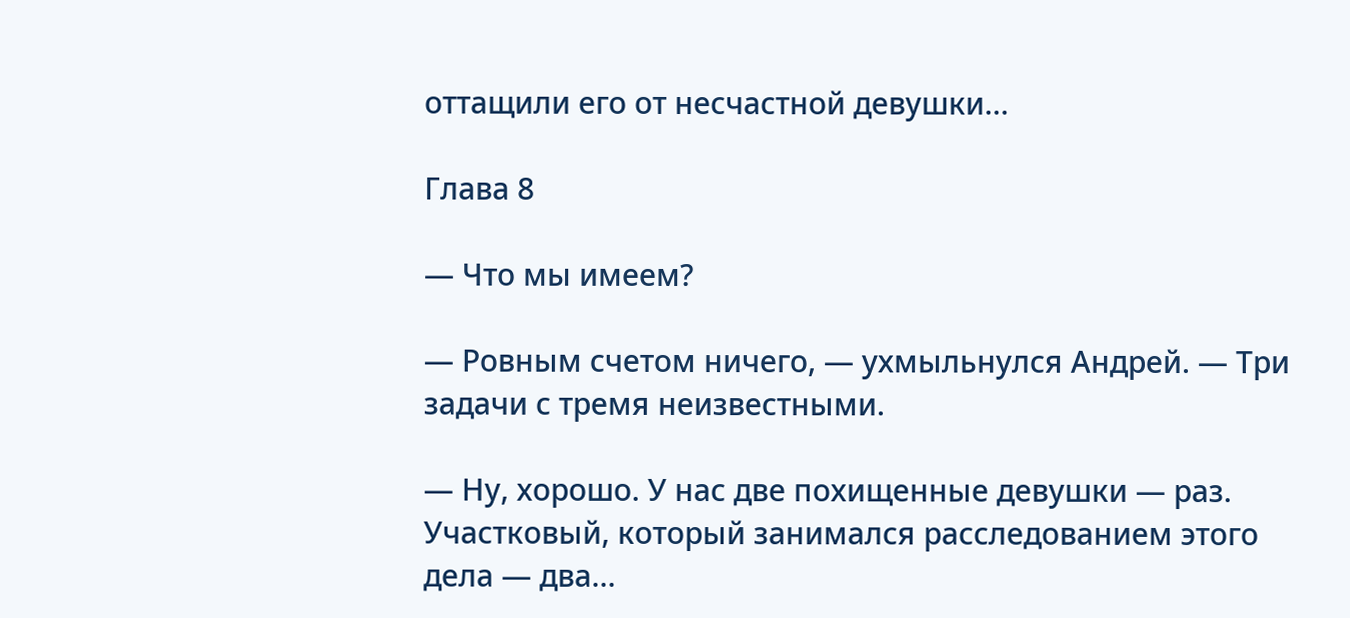оттащили его от несчастной девушки…

Глава 8

— Что мы имеем?

— Ровным счетом ничего, — ухмыльнулся Андрей. — Три задачи с тремя неизвестными.

— Ну, хорошо. У нас две похищенные девушки — раз. Участковый, который занимался расследованием этого дела — два…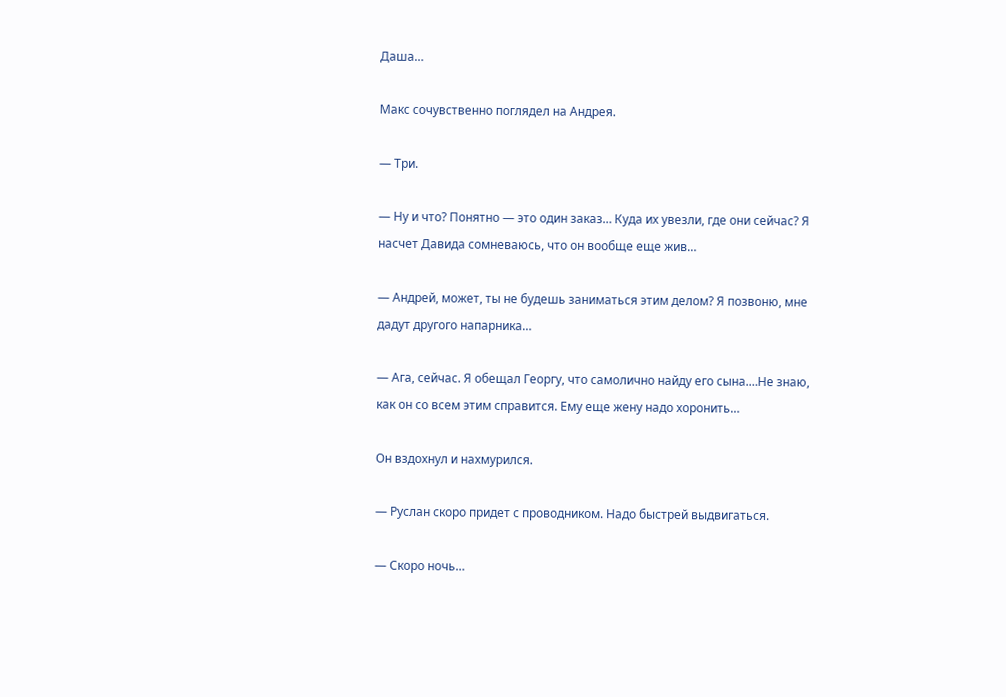Даша…

Макс сочувственно поглядел на Андрея.

— Три.

— Ну и что? Понятно — это один заказ… Куда их увезли, где они сейчас? Я насчет Давида сомневаюсь, что он вообще еще жив…

— Андрей, может, ты не будешь заниматься этим делом? Я позвоню, мне дадут другого напарника…

— Ага, сейчас. Я обещал Георгу, что самолично найду его сына.…Не знаю, как он со всем этим справится. Ему еще жену надо хоронить…

Он вздохнул и нахмурился.

— Руслан скоро придет с проводником. Надо быстрей выдвигаться.

— Скоро ночь…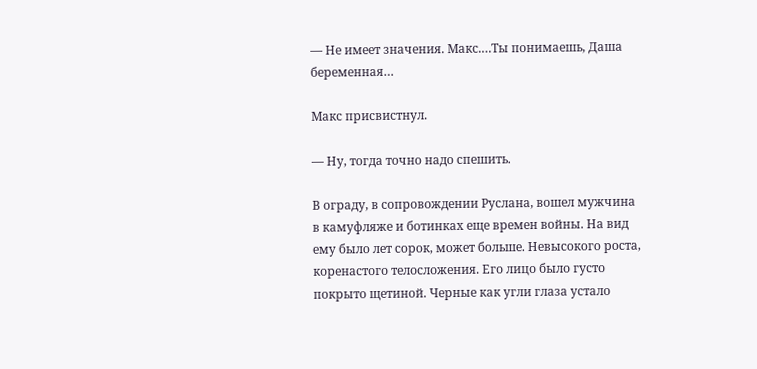— Не имеет значения. Макс.…Ты понимаешь, Даша беременная…

Макс присвистнул.

— Ну, тогда точно надо спешить.

В ограду, в сопровождении Руслана, вошел мужчина в камуфляже и ботинках еще времен войны. На вид ему было лет сорок, может больше. Невысокого роста, коренастого телосложения. Его лицо было густо покрыто щетиной. Черные как угли глаза устало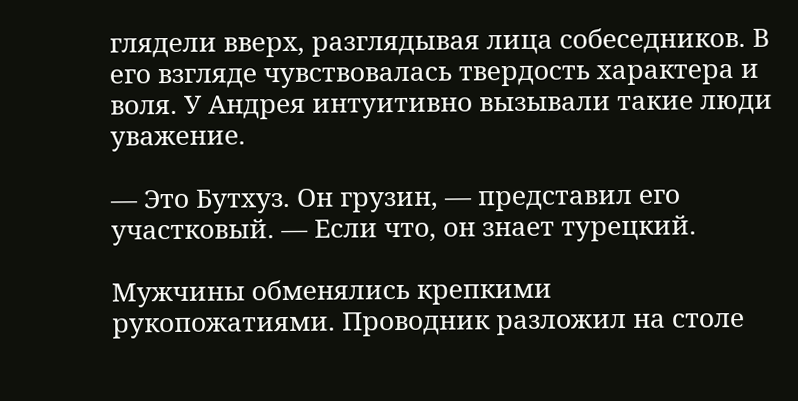глядели вверх, разглядывая лица собеседников. В его взгляде чувствовалась твердость характера и воля. У Андрея интуитивно вызывали такие люди уважение.

— Это Бутхуз. Он грузин, — представил его участковый. — Если что, он знает турецкий.

Мужчины обменялись крепкими рукопожатиями. Проводник разложил на столе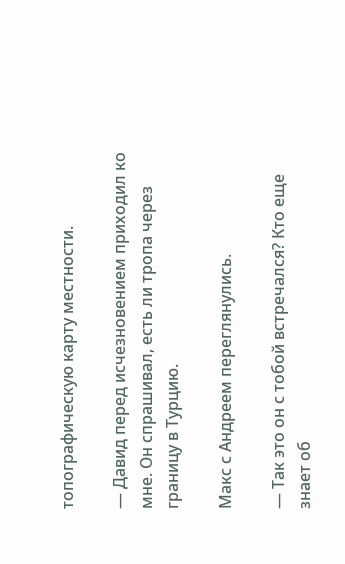топографическую карту местности.

— Давид перед исчезновением приходил ко мне. Он спрашивал, есть ли тропа через границу в Турцию.

Макс с Андреем переглянулись.

— Так это он с тобой встречался? Кто еще знает об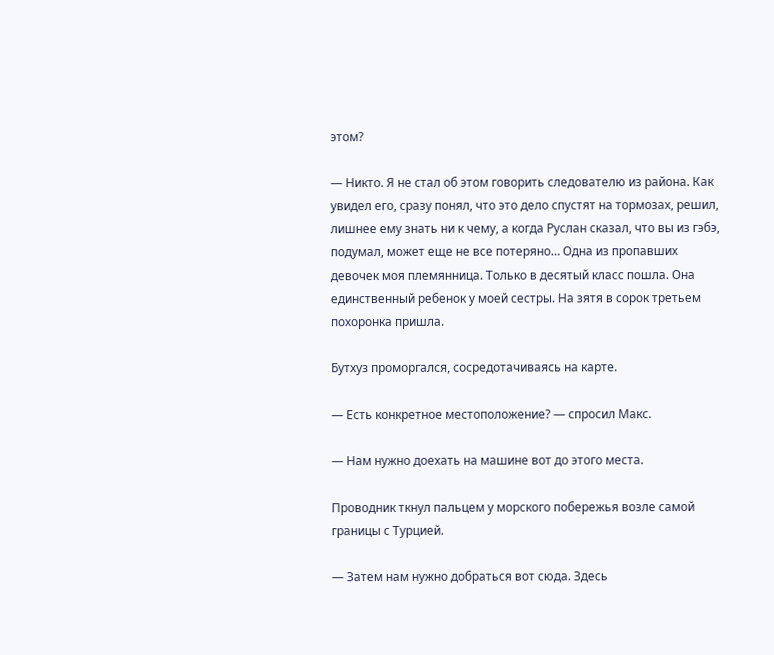этом?

— Никто. Я не стал об этом говорить следователю из района. Как увидел его, сразу понял, что это дело спустят на тормозах, решил, лишнее ему знать ни к чему, а когда Руслан сказал, что вы из гэбэ, подумал, может еще не все потеряно… Одна из пропавших девочек моя племянница. Только в десятый класс пошла. Она единственный ребенок у моей сестры. На зятя в сорок третьем похоронка пришла.

Бутхуз проморгался, сосредотачиваясь на карте.

— Есть конкретное местоположение? — спросил Макс.

— Нам нужно доехать на машине вот до этого места.

Проводник ткнул пальцем у морского побережья возле самой границы с Турцией.

— Затем нам нужно добраться вот сюда. Здесь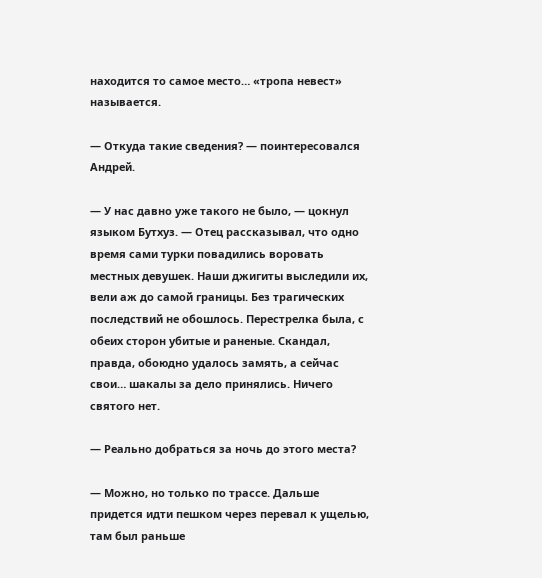находится то самое место… «тропа невест» называется.

— Откуда такие сведения? — поинтересовался Андрей.

— У нас давно уже такого не было, — цокнул языком Бутхуз. — Отец рассказывал, что одно время сами турки повадились воровать местных девушек. Наши джигиты выследили их, вели аж до самой границы. Без трагических последствий не обошлось. Перестрелка была, с обеих сторон убитые и раненые. Скандал, правда, обоюдно удалось замять, а сейчас свои… шакалы за дело принялись. Ничего святого нет.

— Реально добраться за ночь до этого места?

— Можно, но только по трассе. Дальше придется идти пешком через перевал к ущелью, там был раньше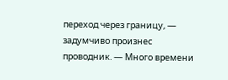переход через границу, — задумчиво произнес проводник. — Много времени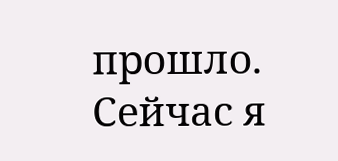прошло. Сейчас я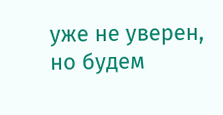уже не уверен, но будем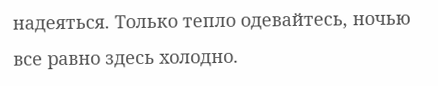надеяться. Только тепло одевайтесь, ночью все равно здесь холодно.